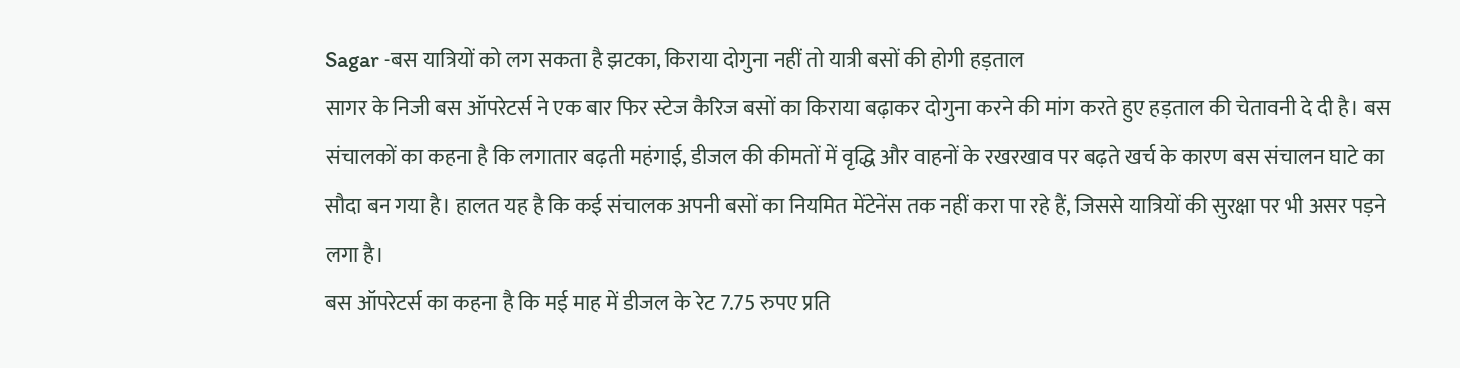Sagar -बस यात्रियों को लग सकता है झटका, किराया दोगुना नहीं तो यात्री बसों की होगी हड़ताल
सागर के निजी बस ऑपरेटर्स ने एक बार फिर स्टेज कैरिज बसों का किराया बढ़ाकर दोगुना करने की मांग करते हुए हड़ताल की चेतावनी दे दी है। बस संचालकों का कहना है कि लगातार बढ़ती महंगाई, डीजल की कीमतों में वृद्धि और वाहनों के रखरखाव पर बढ़ते खर्च के कारण बस संचालन घाटे का सौदा बन गया है। हालत यह है कि कई संचालक अपनी बसों का नियमित मेंटेनेंस तक नहीं करा पा रहे हैं, जिससे यात्रियों की सुरक्षा पर भी असर पड़ने लगा है।
बस ऑपरेटर्स का कहना है कि मई माह में डीजल के रेट 7.75 रुपए प्रति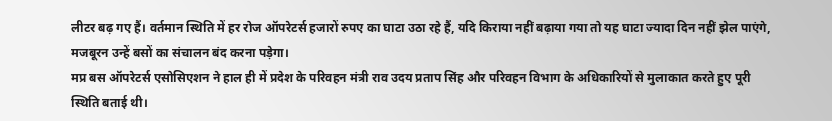लीटर बढ़ गए हैं। वर्तमान स्थिति में हर रोज ऑपरेटर्स हजारों रुपए का घाटा उठा रहे हैं, यदि किराया नहीं बढ़ाया गया तो यह घाटा ज्यादा दिन नहीं झेल पाएंगे, मजबूरन उन्हें बसों का संचालन बंद करना पड़ेगा।
मप्र बस ऑपरेटर्स एसोसिएशन ने हाल ही में प्रदेश के परिवहन मंत्री राव उदय प्रताप सिंह और परिवहन विभाग के अधिकारियों से मुलाकात करते हुए पूरी स्थिति बताई थी।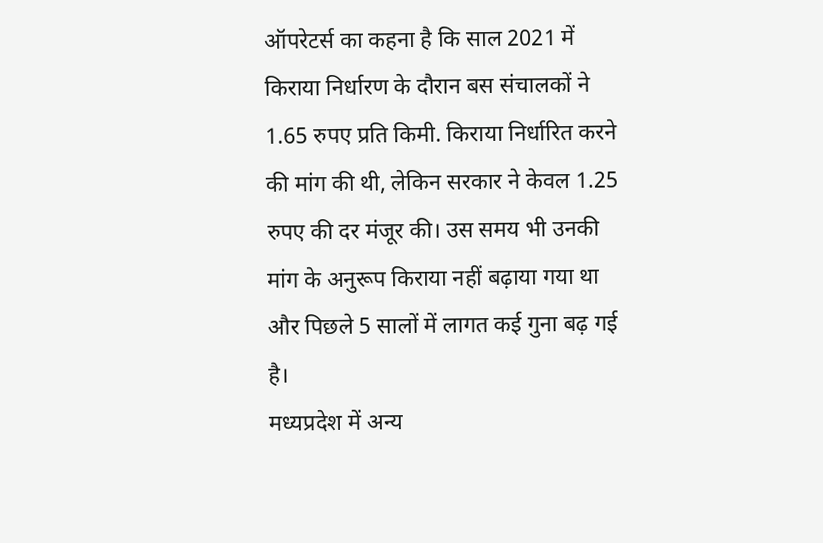ऑपरेटर्स का कहना है कि साल 2021 में किराया निर्धारण के दौरान बस संचालकों ने 1.65 रुपए प्रति किमी. किराया निर्धारित करने की मांग की थी, लेकिन सरकार ने केवल 1.25 रुपए की दर मंजूर की। उस समय भी उनकी मांग के अनुरूप किराया नहीं बढ़ाया गया था और पिछले 5 सालों में लागत कई गुना बढ़ गई है।
मध्यप्रदेश में अन्य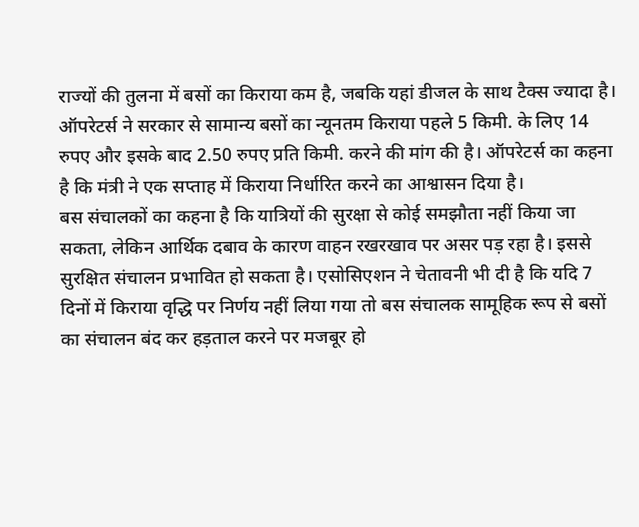राज्यों की तुलना में बसों का किराया कम है, जबकि यहां डीजल के साथ टैक्स ज्यादा है। ऑपरेटर्स ने सरकार से सामान्य बसों का न्यूनतम किराया पहले 5 किमी. के लिए 14 रुपए और इसके बाद 2.50 रुपए प्रति किमी. करने की मांग की है। ऑपरेटर्स का कहना है कि मंत्री ने एक सप्ताह में किराया निर्धारित करने का आश्वासन दिया है।
बस संचालकों का कहना है कि यात्रियों की सुरक्षा से कोई समझौता नहीं किया जा सकता, लेकिन आर्थिक दबाव के कारण वाहन रखरखाव पर असर पड़ रहा है। इससे सुरक्षित संचालन प्रभावित हो सकता है। एसोसिएशन ने चेतावनी भी दी है कि यदि 7 दिनों में किराया वृद्धि पर निर्णय नहीं लिया गया तो बस संचालक सामूहिक रूप से बसों का संचालन बंद कर हड़ताल करने पर मजबूर हो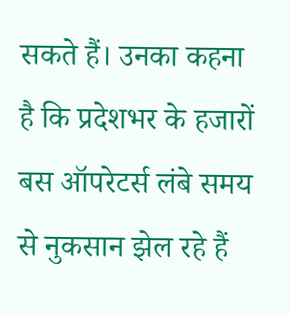सकते हैं। उनका कहना है कि प्रदेशभर के हजारों बस ऑपरेटर्स लंबे समय से नुकसान झेल रहे हैं